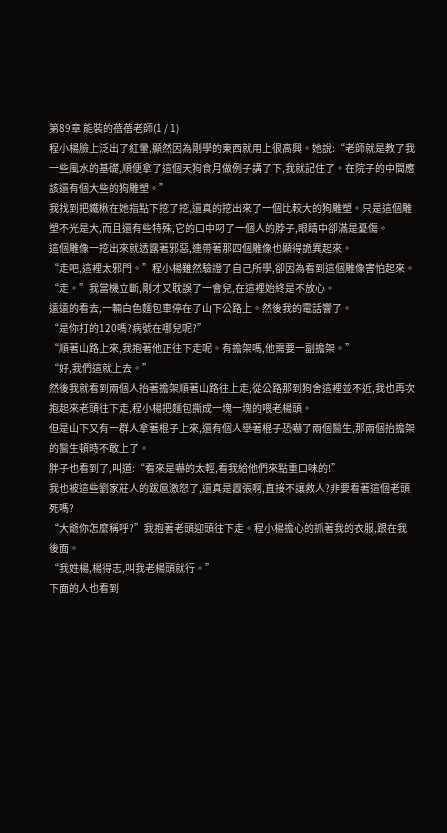第89章 能裝的蓓蓓老師(1 / 1)
程小楊臉上泛出了紅暈,顯然因為剛學的東西就用上很高興。她說:“老師就是教了我一些風水的基礎,順便拿了這個天狗食月做例子講了下,我就記住了。在院子的中間應該還有個大些的狗雕塑。”
我找到把鐵楸在她指點下挖了挖,還真的挖出來了一個比較大的狗雕塑。只是這個雕塑不光是大,而且還有些特殊,它的口中叼了一個人的脖子,眼睛中卻滿是憂傷。
這個雕像一挖出來就透露著邪惡,連帶著那四個雕像也顯得詭異起來。
“走吧,這裡太邪門。”程小楊雖然驗證了自己所學,卻因為看到這個雕像害怕起來。
“走。”我當機立斷,剛才又耽誤了一會兒,在這裡始終是不放心。
遠遠的看去,一輛白色麵包車停在了山下公路上。然後我的電話響了。
“是你打的120嗎?病號在哪兒呢?”
“順著山路上來,我抱著他正往下走呢。有擔架嗎,他需要一副擔架。”
“好,我們這就上去。”
然後我就看到兩個人抬著擔架順著山路往上走,從公路那到狗舍這裡並不近,我也再次抱起來老頭往下走,程小楊把麵包撕成一塊一塊的喂老楊頭。
但是山下又有一群人拿著棍子上來,還有個人舉著棍子恐嚇了兩個醫生,那兩個抬擔架的醫生頓時不敢上了。
胖子也看到了,叫道:“看來是嚇的太輕,看我給他們來點重口味的!”
我也被這些劉家莊人的跋扈激怒了,還真是囂張啊,直接不讓救人?非要看著這個老頭死嗎?
“大爺你怎麼稱呼?”我抱著老頭迎頭往下走。程小楊擔心的抓著我的衣服,跟在我後面。
“我姓楊,楊得志,叫我老楊頭就行。”
下面的人也看到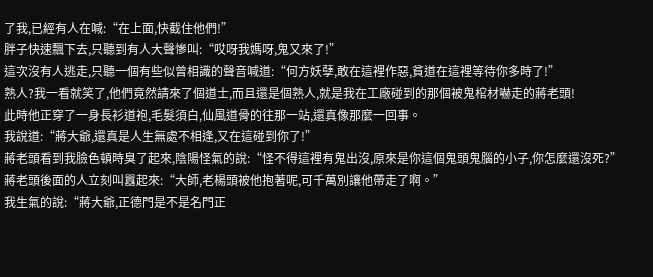了我,已經有人在喊:“在上面,快截住他們!”
胖子快速飄下去,只聽到有人大聲慘叫:“哎呀我媽呀,鬼又來了!”
這次沒有人逃走,只聽一個有些似曾相識的聲音喊道:“何方妖孽,敢在這裡作惡,貧道在這裡等待你多時了!”
熟人?我一看就笑了,他們竟然請來了個道士,而且還是個熟人,就是我在工廠碰到的那個被鬼棺材嚇走的蔣老頭!
此時他正穿了一身長衫道袍,毛髮須白,仙風道骨的往那一站,還真像那麼一回事。
我說道:“蔣大爺,還真是人生無處不相逢,又在這碰到你了!”
蔣老頭看到我臉色頓時臭了起來,陰陽怪氣的說:“怪不得這裡有鬼出沒,原來是你這個鬼頭鬼腦的小子,你怎麼還沒死?”
蔣老頭後面的人立刻叫囂起來:“大師,老楊頭被他抱著呢,可千萬別讓他帶走了啊。”
我生氣的說:“蔣大爺,正德門是不是名門正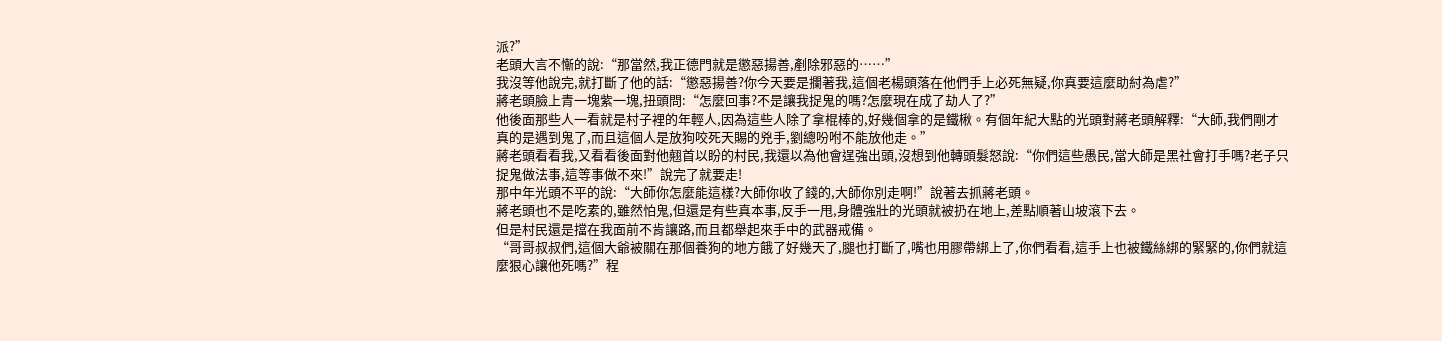派?”
老頭大言不慚的說:“那當然,我正德門就是懲惡揚善,剷除邪惡的……”
我沒等他說完,就打斷了他的話:“懲惡揚善?你今天要是攔著我,這個老楊頭落在他們手上必死無疑,你真要這麼助紂為虐?”
蔣老頭臉上青一塊紫一塊,扭頭問:“怎麼回事?不是讓我捉鬼的嗎?怎麼現在成了劫人了?”
他後面那些人一看就是村子裡的年輕人,因為這些人除了拿棍棒的,好幾個拿的是鐵楸。有個年紀大點的光頭對蔣老頭解釋:“大師,我們剛才真的是遇到鬼了,而且這個人是放狗咬死天賜的兇手,劉總吩咐不能放他走。”
蔣老頭看看我,又看看後面對他翹首以盼的村民,我還以為他會逞強出頭,沒想到他轉頭髮怒說:“你們這些愚民,當大師是黑社會打手嗎?老子只捉鬼做法事,這等事做不來!”說完了就要走!
那中年光頭不平的說:“大師你怎麼能這樣?大師你收了錢的,大師你別走啊!”說著去抓蔣老頭。
蔣老頭也不是吃素的,雖然怕鬼,但還是有些真本事,反手一甩,身體強壯的光頭就被扔在地上,差點順著山坡滾下去。
但是村民還是擋在我面前不肯讓路,而且都舉起來手中的武器戒備。
“哥哥叔叔們,這個大爺被關在那個養狗的地方餓了好幾天了,腿也打斷了,嘴也用膠帶綁上了,你們看看,這手上也被鐵絲綁的緊緊的,你們就這麼狠心讓他死嗎?”程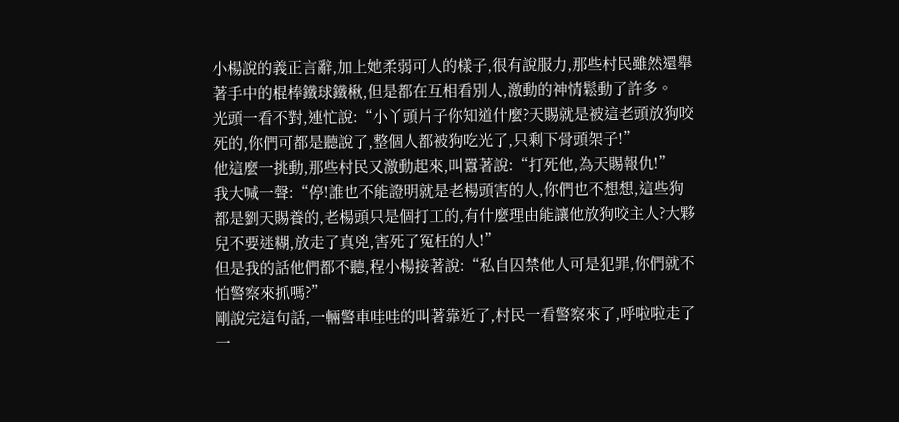小楊說的義正言辭,加上她柔弱可人的樣子,很有說服力,那些村民雖然還舉著手中的棍棒鐵球鐵楸,但是都在互相看別人,激動的神情鬆動了許多。
光頭一看不對,連忙說:“小丫頭片子你知道什麼?天賜就是被這老頭放狗咬死的,你們可都是聽說了,整個人都被狗吃光了,只剩下骨頭架子!”
他這麼一挑動,那些村民又激動起來,叫囂著說:“打死他,為天賜報仇!”
我大喊一聲:“停!誰也不能證明就是老楊頭害的人,你們也不想想,這些狗都是劉天賜養的,老楊頭只是個打工的,有什麼理由能讓他放狗咬主人?大夥兒不要迷糊,放走了真兇,害死了冤枉的人!”
但是我的話他們都不聽,程小楊接著說:“私自囚禁他人可是犯罪,你們就不怕警察來抓嗎?”
剛說完這句話,一輛警車哇哇的叫著靠近了,村民一看警察來了,呼啦啦走了一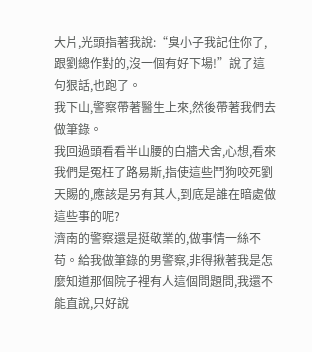大片,光頭指著我說:“臭小子我記住你了,跟劉總作對的,沒一個有好下場!”說了這句狠話,也跑了。
我下山,警察帶著醫生上來,然後帶著我們去做筆錄。
我回過頭看看半山腰的白牆犬舍,心想,看來我們是冤枉了路易斯,指使這些鬥狗咬死劉天賜的,應該是另有其人,到底是誰在暗處做這些事的呢?
濟南的警察還是挺敬業的,做事情一絲不苟。給我做筆錄的男警察,非得揪著我是怎麼知道那個院子裡有人這個問題問,我還不能直說,只好說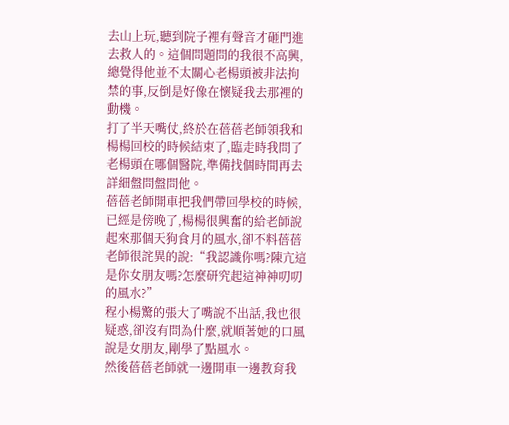去山上玩,聽到院子裡有聲音才砸門進去救人的。這個問題問的我很不高興,總覺得他並不太關心老楊頭被非法拘禁的事,反倒是好像在懷疑我去那裡的動機。
打了半天嘴仗,終於在蓓蓓老師領我和楊楊回校的時候結束了,臨走時我問了老楊頭在哪個醫院,準備找個時間再去詳細盤問盤問他。
蓓蓓老師開車把我們帶回學校的時候,已經是傍晚了,楊楊很興奮的給老師說起來那個天狗食月的風水,卻不料蓓蓓老師很詫異的說:“我認識你嗎?陳亢這是你女朋友嗎?怎麼研究起這神神叨叨的風水?”
程小楊驚的張大了嘴說不出話,我也很疑惑,卻沒有問為什麼,就順著她的口風說是女朋友,剛學了點風水。
然後蓓蓓老師就一邊開車一邊教育我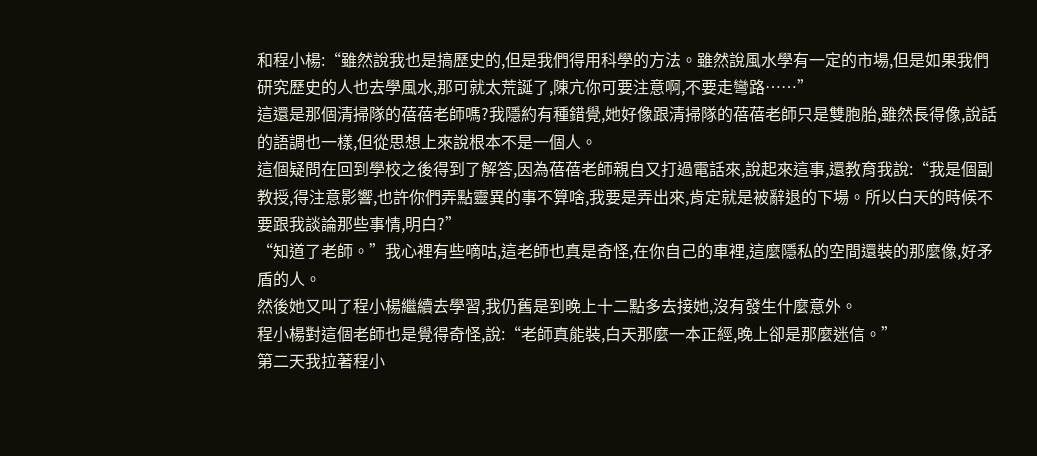和程小楊:“雖然說我也是搞歷史的,但是我們得用科學的方法。雖然說風水學有一定的市場,但是如果我們研究歷史的人也去學風水,那可就太荒誕了,陳亢你可要注意啊,不要走彎路……”
這還是那個清掃隊的蓓蓓老師嗎?我隱約有種錯覺,她好像跟清掃隊的蓓蓓老師只是雙胞胎,雖然長得像,說話的語調也一樣,但從思想上來說根本不是一個人。
這個疑問在回到學校之後得到了解答,因為蓓蓓老師親自又打過電話來,說起來這事,還教育我說:“我是個副教授,得注意影響,也許你們弄點靈異的事不算啥,我要是弄出來,肯定就是被辭退的下場。所以白天的時候不要跟我談論那些事情,明白?”
“知道了老師。”我心裡有些嘀咕,這老師也真是奇怪,在你自己的車裡,這麼隱私的空間還裝的那麼像,好矛盾的人。
然後她又叫了程小楊繼續去學習,我仍舊是到晚上十二點多去接她,沒有發生什麼意外。
程小楊對這個老師也是覺得奇怪,說:“老師真能裝,白天那麼一本正經,晚上卻是那麼迷信。”
第二天我拉著程小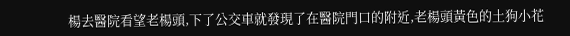楊去醫院看望老楊頭,下了公交車就發現了在醫院門口的附近,老楊頭黃色的土狗小花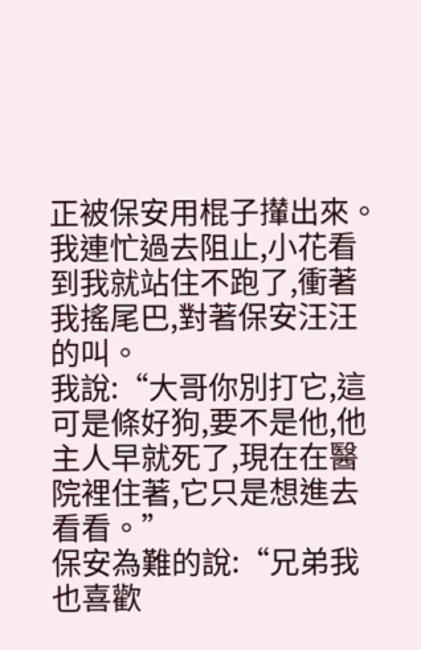正被保安用棍子攆出來。
我連忙過去阻止,小花看到我就站住不跑了,衝著我搖尾巴,對著保安汪汪的叫。
我說:“大哥你別打它,這可是條好狗,要不是他,他主人早就死了,現在在醫院裡住著,它只是想進去看看。”
保安為難的說:“兄弟我也喜歡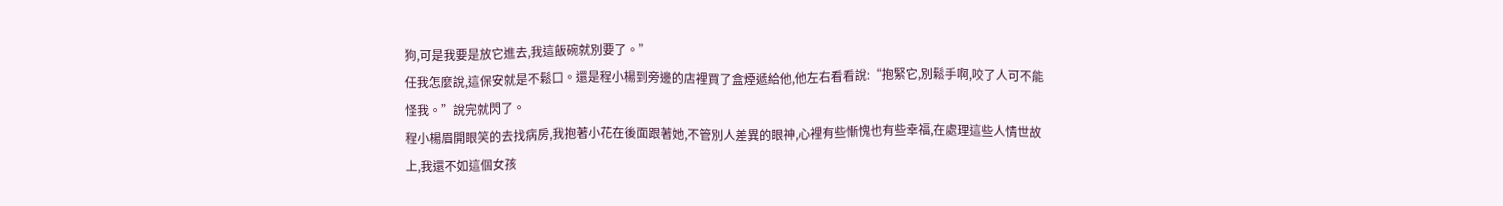狗,可是我要是放它進去,我這飯碗就別要了。”
任我怎麼說,這保安就是不鬆口。還是程小楊到旁邊的店裡買了盒煙遞給他,他左右看看說:“抱緊它,別鬆手啊,咬了人可不能怪我。”說完就閃了。
程小楊眉開眼笑的去找病房,我抱著小花在後面跟著她,不管別人差異的眼神,心裡有些慚愧也有些幸福,在處理這些人情世故上,我還不如這個女孩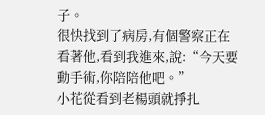子。
很快找到了病房,有個警察正在看著他,看到我進來,說:“今天要動手術,你陪陪他吧。”
小花從看到老楊頭就掙扎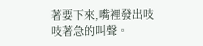著要下來,嘴裡發出吱吱著急的叫聲。